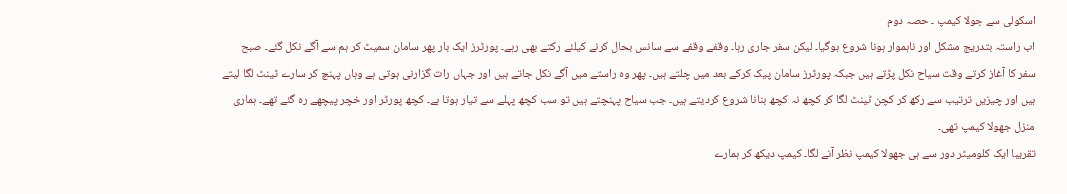اسکولی سے جولا کیمپ ۔ حصہ دوم
اب راستہ بتدریج مشکل اور ناہموار ہونا شروع ہوگیا۔ لیکن سفر جاری رہا۔ وقفے وقفے سے سانس بحال کرنے کیلئے رکتے بھی رہے۔ پورٹرز ایک بار پھر سامان سمیٹ کر ہم سے آگے نکل گئے۔ صبح سفر کا آغاز کرتے وقت سیاح نکل پڑتے ہیں جبکہ پورٹرز سامان پیک کرکے بعد میں چلتے ہیں۔ پھر وہ راستے میں آگے نکل جاتے ہیں اور جہاں رات گزارنی ہوتی ہے وہاں پہنچ کر سارے ٹینٹ لگا لیتے ہیں اور چیزیں ترتیب سے رکھ کر کچن ٹینٹ لگا کر کچھ نہ کچھ بنانا شروع کردیتے ہیں۔ جب سیاح پہنچتے ہیں تو سب کچھ پہلے سے تیار ہوتا ہے۔ کچھ پورٹر اور خچر پیچھے رہ گئے تھے۔ ہماری منزل جھولا کیمپ تھی۔
تقریبا ایک کلومیٹر دور سے ہی جھولا کیمپ نظر آنے لگا۔ کیمپ دیکھ کر ہمارے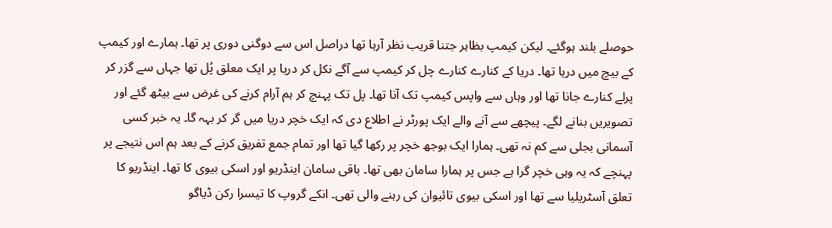حوصلے بلند ہوگئے۔ لیکن کیمپ بظاہر جتنا قریب نظر آرہا تھا دراصل اس سے دوگنی دوری پر تھا۔ ہمارے اور کیمپ کے بیچ میں دریا تھا۔ دریا کے کنارے کنارے چل کر کیمپ سے آگے نکل کر دریا پر ایک معلق پُل تھا جہاں سے گزر کر پرلے کنارے جانا تھا اور وہاں سے واپس کیمپ تک آنا تھا۔ پل تک پہنچ کر ہم آرام کرنے کی غرض سے بیٹھ گئے اور تصویریں بنانے لگے۔ پیچھے سے آنے والے ایک پورٹر نے اطلاع دی کہ ایک خچر دریا میں گر کر بہہ گا۔ یہ خبر کسی آسمانی بجلی سے کم نہ تھی۔ ہمارا ایک بوجھ خچر پر رکھا گیا تھا اور تمام جمع تفریق کرنے کے بعد ہم اس نتیجے پر پہنچے کہ یہ وہی خچر گرا ہے جس پر ہمارا سامان بھی تھا۔ باقی سامان اینڈریو اور اسکی بیوی کا تھا۔ اینڈریو کا تعلق آسٹریلیا سے تھا اور اسکی بیوی تائیوان کی رہنے والی تھی۔ انکے گروپ کا تیسرا رکن ڈیاگو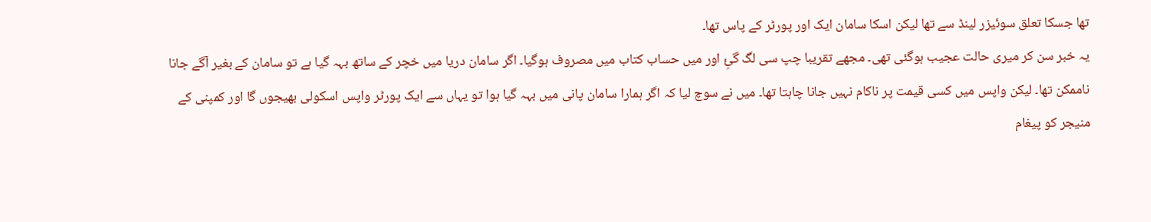تھا جسکا تعلق سوئیزر لینڈ سے تھا لیکن اسکا سامان ایک اور پورٹر کے پاس تھا۔
یہ خبر سن کر میری حالت عجیب ہوگئی تھی۔ مجھے تقریبا چپ سی لگ گئِ اور میں حساب کتاب میں مصروف ہوگیا۔ اگر سامان دریا میں خچر کے ساتھ بہہ گیا ہے تو سامان کے بغیر آگے جانا ناممکن تھا۔ لیکن واپس میں کسی قیمت پر ناکام نہیں جانا چاہتا تھا۔ میں نے سوچ لیا کہ اگر ہمارا سامان پانی میں بہہ گیا ہوا تو یہاں سے ایک پورٹر واپس اسکولی بھیجوں گا اور کمپنی کے منیجر کو پیغام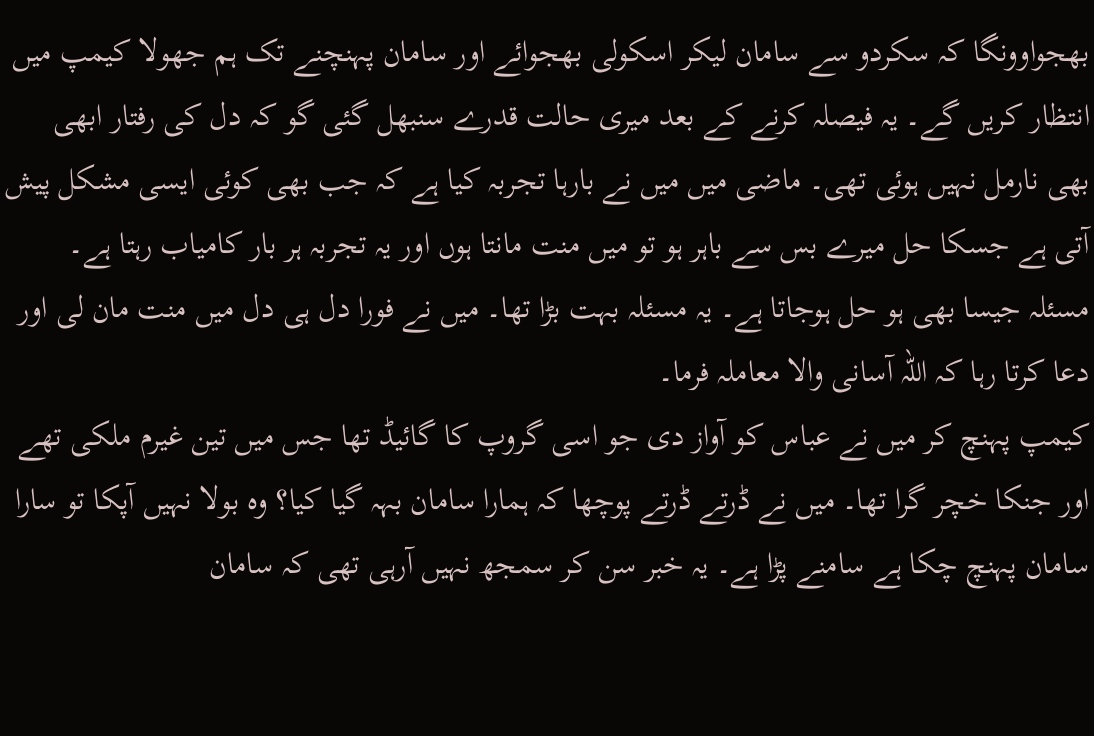بھجواوونگا کہ سکردو سے سامان لیکر اسکولی بھجوائے اور سامان پہنچنے تک ہم جھولا کیمپ میں انتظار کریں گے۔ یہ فیصلہ کرنے کے بعد میری حالت قدرے سنبھل گئی گو کہ دل کی رفتار ابھی بھی نارمل نہیں ہوئی تھی۔ ماضی میں میں نے بارہا تجربہ کیا ہے کہ جب بھی کوئی ایسی مشکل پیش آتی ہے جسکا حل میرے بس سے باہر ہو تو میں منت مانتا ہوں اور یہ تجربہ ہر بار کامیاب رہتا ہے۔ مسئلہ جیسا بھی ہو حل ہوجاتا ہے۔ یہ مسئلہ بہت بڑا تھا۔ میں نے فورا دل ہی دل میں منت مان لی اور دعا کرتا رہا کہ اللہ آسانی والا معاملہ فرما۔
کیمپ پہنچ کر میں نے عباس کو آواز دی جو اسی گروپ کا گائیڈ تھا جس میں تین غیرم ملکی تھے اور جنکا خچر گرا تھا۔ میں نے ڈرتے ڈرتے پوچھا کہ ہمارا سامان بہہ گیا کیا؟ وہ بولا نہیں آپکا تو سارا سامان پہنچ چکا ہے سامنے پڑا ہے۔ یہ خبر سن کر سمجھ نہیں آرہی تھی کہ سامان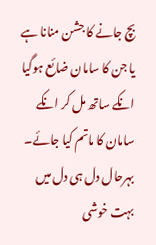بچ جانے کا جشن منانا ہے یا جن کا سامان ضائع ہوگیا انکے ساتھ مل کر انکے سامان کا ماتم کیا جائے۔ بہرحال دل ہی دل میں بہت خوشی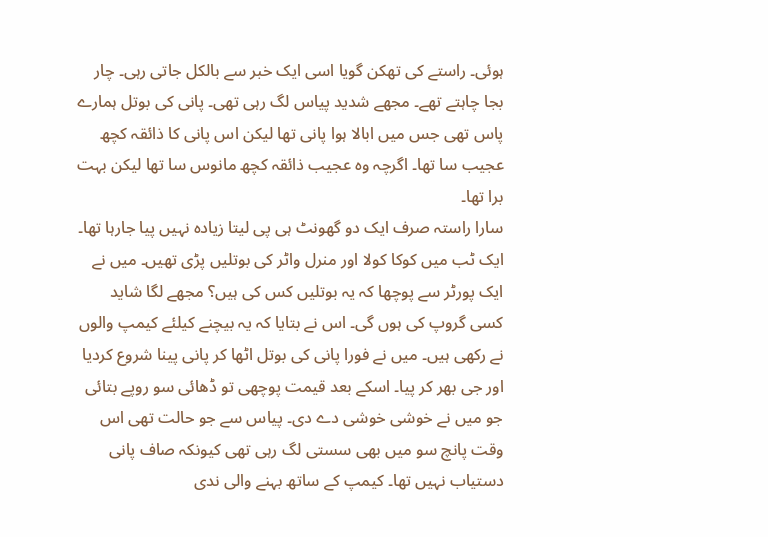ہوئی۔ راستے کی تھکن گویا اسی ایک خبر سے بالکل جاتی رہی۔ چار بجا چاہتے تھے۔ مجھے شدید پیاس لگ رہی تھی۔ پانی کی بوتل ہمارے پاس تھی جس میں ابالا ہوا پانی تھا لیکن اس پانی کا ذائقہ کچھ عجیب سا تھا۔ اگرچہ وہ عجیب ذائقہ کچھ مانوس سا تھا لیکن بہت برا تھا۔
سارا راستہ صرف ایک دو گھونٹ ہی پی لیتا زیادہ نہیں پیا جارہا تھا۔ ایک ٹب میں کوکا کولا اور منرل واٹر کی بوتلیں پڑی تھیں۔ میں نے ایک پورٹر سے پوچھا کہ یہ بوتلیں کس کی ہیں؟ مجھے لگا شاید کسی گروپ کی ہوں گی۔ اس نے بتایا کہ یہ بیچنے کیلئے کیمپ والوں نے رکھی ہیں۔ میں نے فورا پانی کی بوتل اٹھا کر پانی پینا شروع کردیا اور جی بھر کر پیا۔ اسکے بعد قیمت پوچھی تو ڈھائی سو روپے بتائی جو میں نے خوشی خوشی دے دی۔ پیاس سے جو حالت تھی اس وقت پانچ سو میں بھی سستی لگ رہی تھی کیونکہ صاف پانی دستیاب نہیں تھا۔ کیمپ کے ساتھ بہنے والی ندی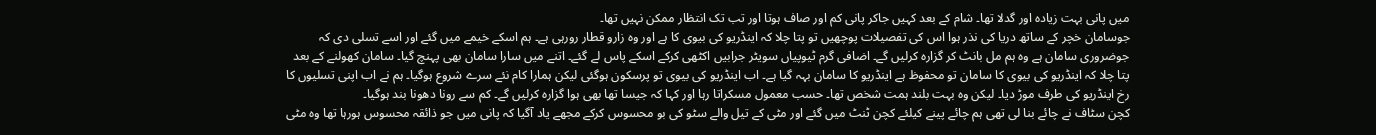میں پانی بہت زیادہ اور گدلا تھا۔ شام کے بعد کہیں جاکر پانی کم اور صاف ہوتا اور تب تک انتظار ممکن نہیں تھا۔
جوسامان خچر کے ساتھ دریا کی نذر ہوا اس کی تفصیلات پوچھیں تو پتا چلا کہ اینڈریو کی بیوی کا ہے اور وہ زارو قطار رورہی ہے۔ ہم اسکے خیمے میں گئے اور اسے تسلی دی کہ جوضروری سامان ہے وہ ہم مل بانٹ کر گزارہ کرلیں گے۔ اضافی گرم ٹیوپیاں سویٹر جرابیں اکٹھی کرکے اسکے پاس لے گئے۔ اتنے میں سارا سامان بھی پہنچ گیا۔ سامان کھولنے کے بعد پتا چلا کہ اینڈریو کی بیوی کا سامان تو محفوظ ہے اینڈریو کا سامان بہہ گیا ہے۔ اب اینڈریو کی بیوی تو پرسکون ہوگئی لیکن ہمارا کام نئے سرے شروع ہوگیا۔ ہم نے اب اپنی تسلیوں کا رخ اینڈریو کی طرف موڑ دیا۔ لیکن وہ بہت بلند ہمت شخص تھا۔ حسب معمول مسکراتا رہا اور کہا کہ جیسا تھا بھی ہوا گزارہ کرلیں گے۔ کم سے رونا دھونا بند ہوگیا۔
کچن سٹاف نے چائے بنا لی تھی ہم چائے پینے کیلئے کچن ٹنٹ میں گئے اور مٹی کے تیل والے سٹو کی بو محسوس کرکے مجھے یاد آگیا کہ پانی میں جو ذائقہ محسوس ہورہا تھا وہ مٹی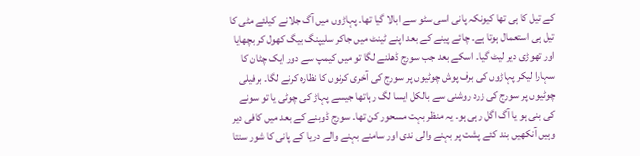کے تیل کا ہی تھا کیونکہ پانی اسی سٹو سے ابالا گیا تھا۔ پہاڑوں میں آگ جلانے کیلئے مٹی کا تیل ہی استعمال ہوتا ہے۔ چائے پینے کے بعد اپنے ٹینٹ میں جاکر سلیپنگ بیگ کھول کر بچھایا اور تھوڑی دیر لیٹ گیا۔ اسکے بعد جب سورج ڈھلنے لگا تو میں کیمپ سے دور ایک چٹان کا سہارا لیکر پہاڑوں کی برف پوش چوٹیوں پر سورج کی آخری کرنوں کا نظارہ کرنے لگا۔ برفیلی چوٹیوں پر سورج کی زرد روشنی سے بالکل ایسا لگ رہاتھا جیسے پہاڑ کی چوٹی یا تو سونے کی بنی ہو یا آگ اگل رہی ہو۔ یہ منظر بہت مسحور کن تھا۔ سورج ڈوبنے کے بعد میں کافی دیر وہیں آنکھیں بند کئے پشت پر بہنے والی ندی اور سامنے بہنے والے دریا کے پانی کا شور سنتا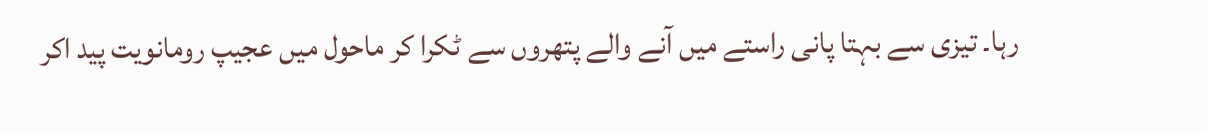رہا۔ تیزی سے بہتا پانی راستے میں آنے والے پتھروں سے ٹکرا کر ماحول میں عجیپ رومانویت پید اکر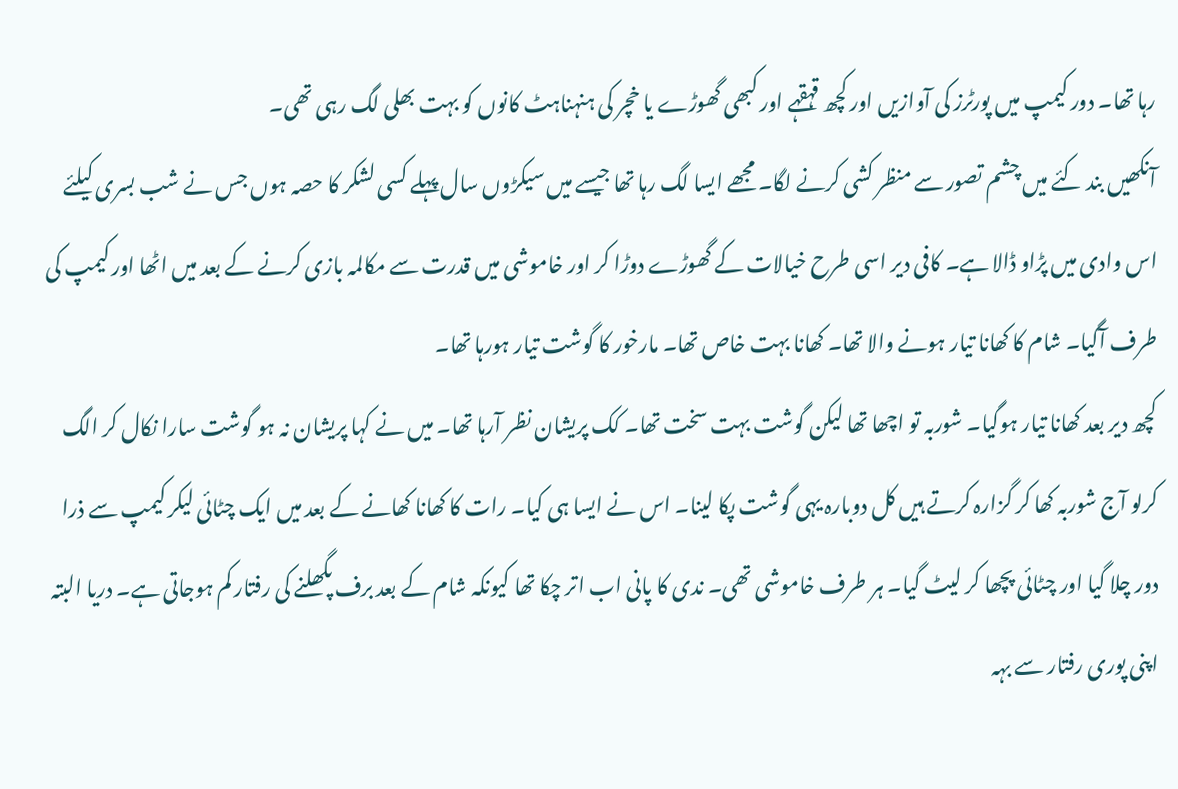رہا تھا۔ دور کیمپ میں پورٹرز کی آوازیں اور کچھ قہقہے اور کبھی گھوڑے یا خچر کی ہنہناہٹ کانوں کو بہت بھلی لگ رہی تھی۔
آنکھیں بند کئے میں چشم تصور سے منظر کشی کرنے لگا۔ مجھے ایسا لگ رہا تھا جیسے میں سیکڑوں سال پہلے کسی لشکر کا حصہ ہوں جس نے شب بسری کیلئے اس وادی میں پڑاو ڈالا ہے۔ کافی دیر اسی طرح خیالات کے گھوڑے دوڑا کر اور خاموشی میں قدرت سے مکالمہ بازی کرنے کے بعد میں اٹھا اور کیمپ کی طرف آگیا۔ شام کا کھانا تیار ہونے والا تھا۔ کھانا بہت خاص تھا۔ مارخور کا گوشت تیار ہورہا تھا۔
کچھ دیر بعد کھانا تیار ہوگیا۔ شوربہ تو اچھا تھا لیکن گوشت بہت سخت تھا۔ کک پریشان نظر آرہا تھا۔ میں نے کہا پریشان نہ ہو گوشت سارا نکال کر الگ کرلو آج شوربہ کھا کر گزارہ کرتے ہیں کل دوبارہ یہی گوشت پکا لینا۔ اس نے ایسا ہی کیا۔ رات کا کھانا کھانے کے بعد میں ایک چٹائی لیکر کیمپ سے ذرا دور چلا گیا اور چٹائی پچھا کر لیٹ گیا۔ ہر طرف خاموشی تھی۔ ندی کا پانی اب اتر چکا تھا کیونکہ شام کے بعد برف پگھلنے کی رفتار کم ہوجاتی ہے۔ دریا البتہ اپنی پوری رفتار سے بہہ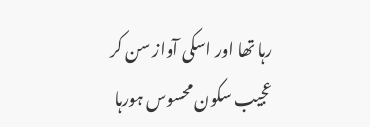رہا تھا اور اسکی آواز سن کر عجیب سکون محسوس ہورہا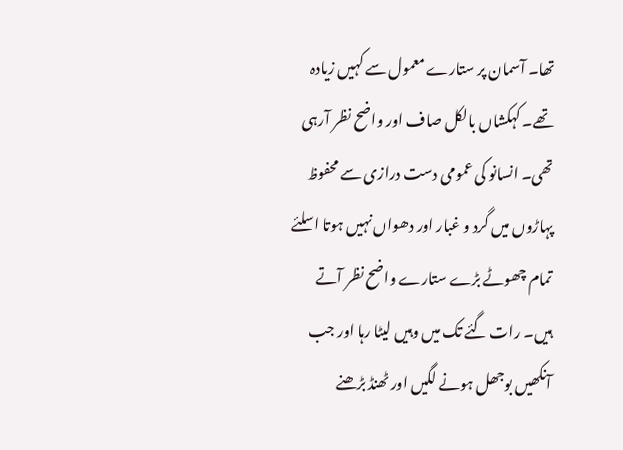تھا۔ آسمان پر ستارے معمول سے کہیں زیادہ تھے۔ کہکشاں بالکل صاف اور واضح نظر آرہی تھی۔ انسانو کی عمومی دست درازی سے محفوظ پہاڑوں میں گرد و غبار اور دھواں نہیں ہوتا اسلئے تمام چھوٹے بڑے ستارے واضح نظر آتے ہیں۔ رات گئے تک میں وہیں لیٹا رہا اور جب آنکھیں بوجھل ہونے لگیں اور ٹھنڈ بڑھنے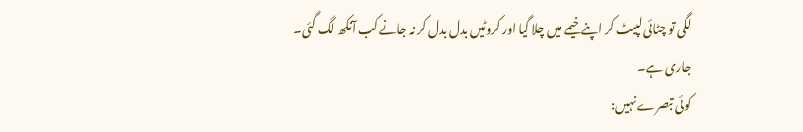لگی تو چٹائی لپیٹ کر اپنے خیمے میں چلا گیا اور کروٹیں بدل بدل کر نہ جانے کب آنکھ لگ گئی۔
جاری ہے۔
کوئی تبصرے نہیں: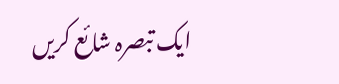ایک تبصرہ شائع کریں